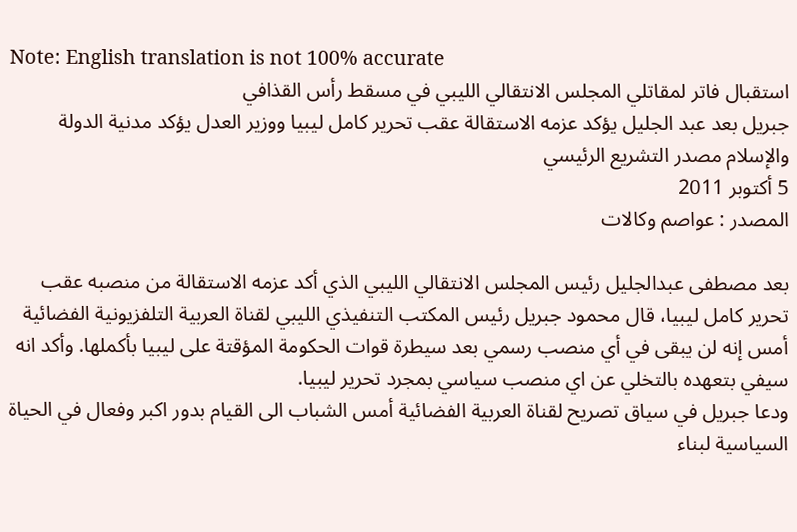Note: English translation is not 100% accurate
استقبال فاتر لمقاتلي المجلس الانتقالي الليبي في مسقط رأس القذافي
جبريل بعد عبد الجليل يؤكد عزمه الاستقالة عقب تحرير كامل ليبيا ووزير العدل يؤكد مدنية الدولة والإسلام مصدر التشريع الرئيسي
5 أكتوبر 2011
المصدر : عواصم وكالات

بعد مصطفى عبدالجليل رئيس المجلس الانتقالي الليبي الذي أكد عزمه الاستقالة من منصبه عقب تحرير كامل ليبيا، قال محمود جبريل رئيس المكتب التنفيذي الليبي لقناة العربية التلفزيونية الفضائية أمس إنه لن يبقى في أي منصب رسمي بعد سيطرة قوات الحكومة المؤقتة على ليبيا بأكملها. وأكد انه سيفي بتعهده بالتخلي عن اي منصب سياسي بمجرد تحرير ليبيا.
ودعا جبريل في سياق تصريح لقناة العربية الفضائية أمس الشباب الى القيام بدور اكبر وفعال في الحياة السياسية لبناء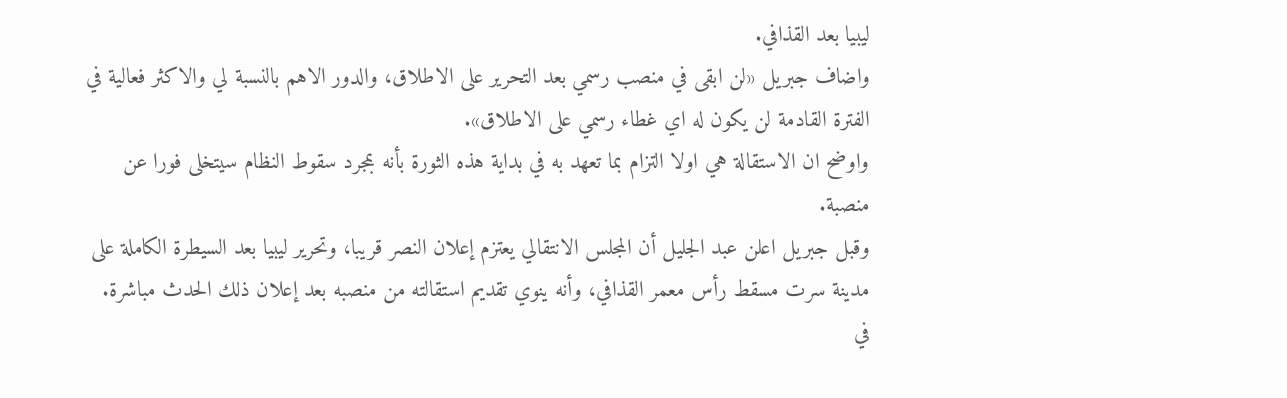ليبيا بعد القذافي.
واضاف جبريل «لن ابقى في منصب رسمي بعد التحرير على الاطلاق، والدور الاهم بالنسبة لي والاكثر فعالية في الفترة القادمة لن يكون له اي غطاء رسمي على الاطلاق».
واوضح ان الاستقالة هي اولا التزام بما تعهد به في بداية هذه الثورة بأنه بمجرد سقوط النظام سيتخلى فورا عن منصبة.
وقبل جبريل اعلن عبد الجليل أن المجلس الانتقالي يعتزم إعلان النصر قريبا، وتحرير ليبيا بعد السيطرة الكاملة على مدينة سرت مسقط رأس معمر القذافي، وأنه ينوي تقديم استقالته من منصبه بعد إعلان ذلك الحدث مباشرة.
في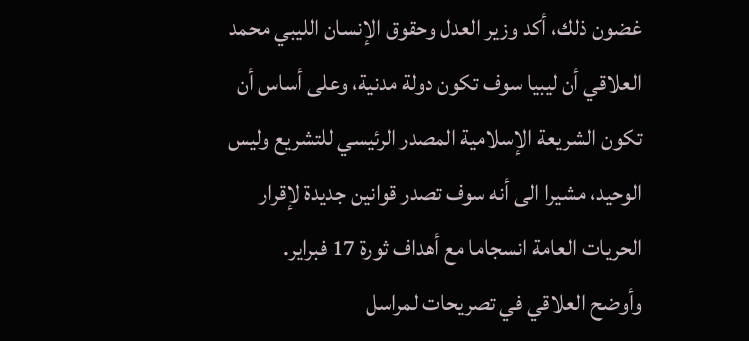غضون ذلك، أكد وزير العدل وحقوق الإنسان الليبي محمد العلاقي أن ليبيا سوف تكون دولة مدنية، وعلى أساس أن تكون الشريعة الإسلامية المصدر الرئيسي للتشريع وليس الوحيد، مشيرا الى أنه سوف تصدر قوانين جديدة لإقرار الحريات العامة انسجاما مع أهداف ثورة 17 فبراير.
وأوضح العلاقي في تصريحات لمراسل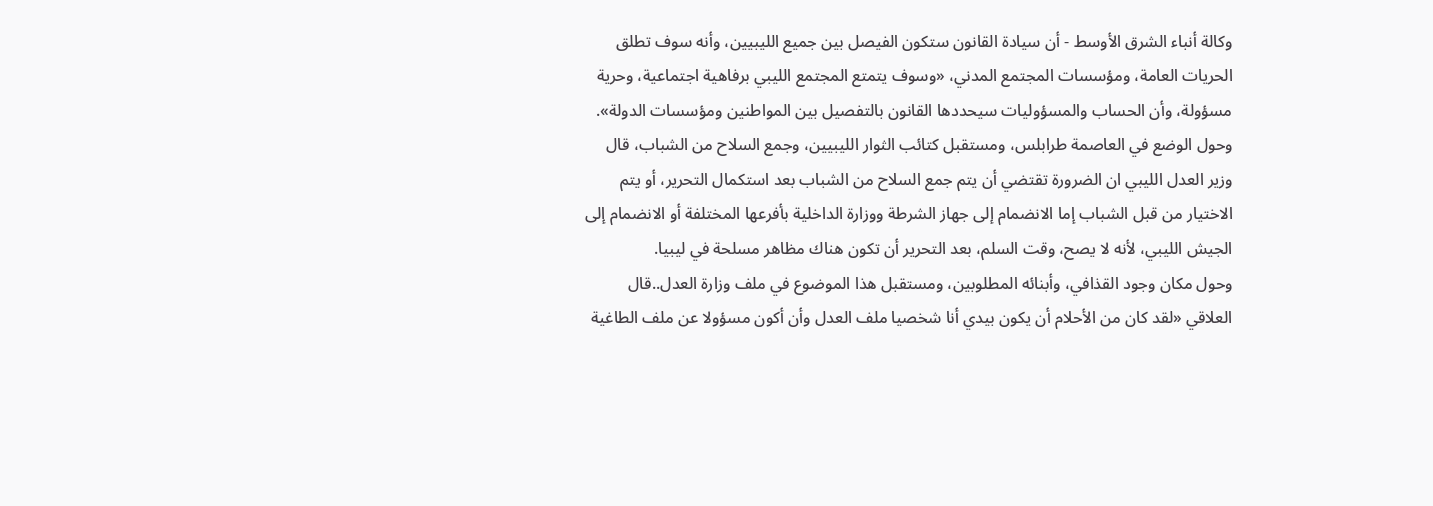وكالة أنباء الشرق الأوسط - أن سيادة القانون ستكون الفيصل بين جميع الليبيين، وأنه سوف تطلق الحريات العامة، ومؤسسات المجتمع المدني، «وسوف يتمتع المجتمع الليبي برفاهية اجتماعية، وحرية مسؤولة، وأن الحساب والمسؤوليات سيحددها القانون بالتفصيل بين المواطنين ومؤسسات الدولة».
وحول الوضع في العاصمة طرابلس، ومستقبل كتائب الثوار الليبيين، وجمع السلاح من الشباب، قال وزير العدل الليبي ان الضرورة تقتضي أن يتم جمع السلاح من الشباب بعد استكمال التحرير، أو يتم الاختيار من قبل الشباب إما الانضمام إلى جهاز الشرطة ووزارة الداخلية بأفرعها المختلفة أو الانضمام إلى الجيش الليبي، لأنه لا يصح، وقت السلم، بعد التحرير أن تكون هناك مظاهر مسلحة في ليبيا.
وحول مكان وجود القذافي، وأبنائه المطلوبين، ومستقبل هذا الموضوع في ملف وزارة العدل..قال العلاقي «لقد كان من الأحلام أن يكون بيدي أنا شخصيا ملف العدل وأن أكون مسؤولا عن ملف الطاغية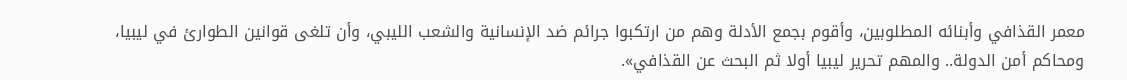معمر القذافي وأبنائه المطلوبين، وأقوم بجمع الأدلة وهم من ارتكبوا جرائم ضد الإنسانية والشعب الليبي، وأن تلغى قوانين الطوارئ في ليبيا، ومحاكم أمن الدولة.. والمهم تحرير ليبيا أولا ثم البحث عن القذافي».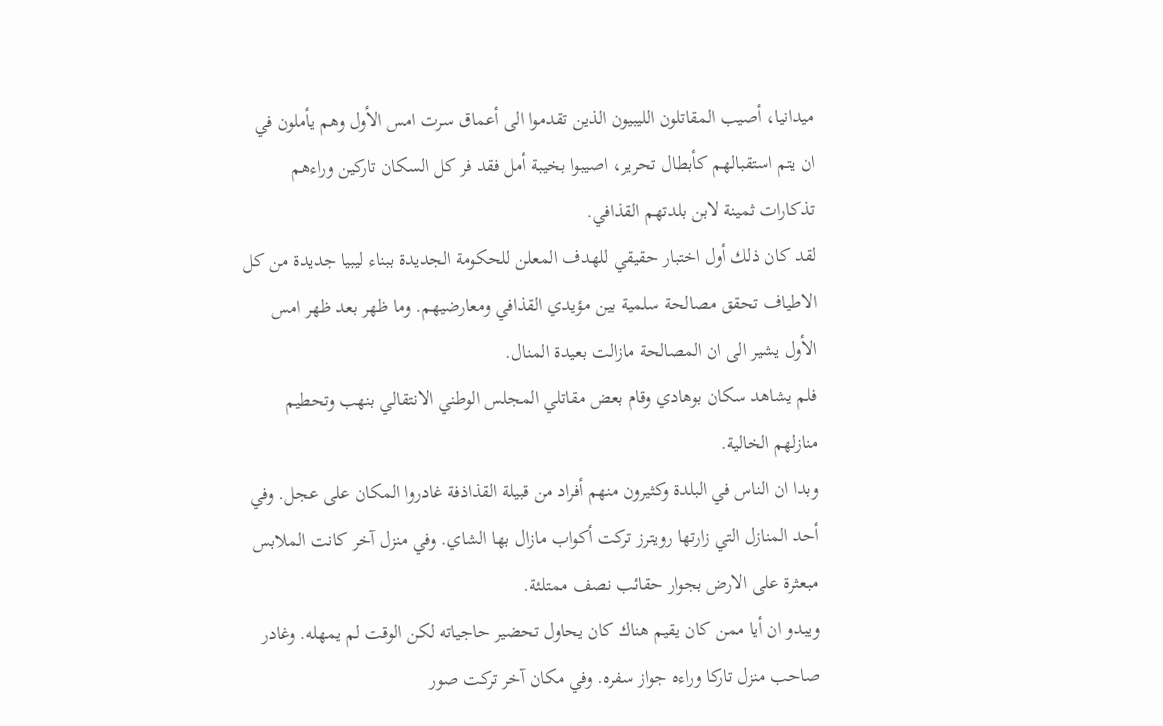ميدانيا، أصيب المقاتلون الليبيون الذين تقدموا الى أعماق سرت امس الأول وهم يأملون في ان يتم استقبالهم كأبطال تحرير، اصيبوا بخيبة أمل فقد فر كل السكان تاركين وراءهم تذكارات ثمينة لابن بلدتهم القذافي.
لقد كان ذلك أول اختبار حقيقي للهدف المعلن للحكومة الجديدة ببناء ليبيا جديدة من كل الاطياف تحقق مصالحة سلمية بين مؤيدي القذافي ومعارضيهم. وما ظهر بعد ظهر امس الأول يشير الى ان المصالحة مازالت بعيدة المنال.
فلم يشاهد سكان بوهادي وقام بعض مقاتلي المجلس الوطني الانتقالي بنهب وتحطيم منازلهم الخالية.
وبدا ان الناس في البلدة وكثيرون منهم أفراد من قبيلة القذاذفة غادروا المكان على عجل. وفي أحد المنازل التي زارتها رويترز تركت أكواب مازال بها الشاي. وفي منزل آخر كانت الملابس مبعثرة على الارض بجوار حقائب نصف ممتلئة.
ويبدو ان أيا ممن كان يقيم هناك كان يحاول تحضير حاجياته لكن الوقت لم يمهله. وغادر صاحب منزل تاركا وراءه جواز سفره. وفي مكان آخر تركت صور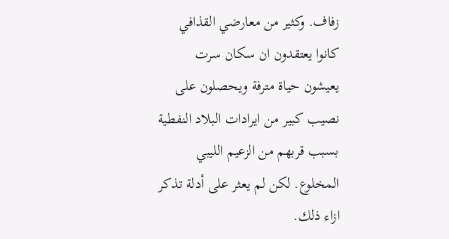زفاف. وكثير من معارضي القذافي كانوا يعتقدون ان سكان سرت يعيشون حياة مترفة ويحصلون على نصيب كبير من ايرادات البلاد النفطية بسبب قربهم من الزعيم الليبي المخلوع. لكن لم يعثر على أدلة تذكر ازاء ذلك.